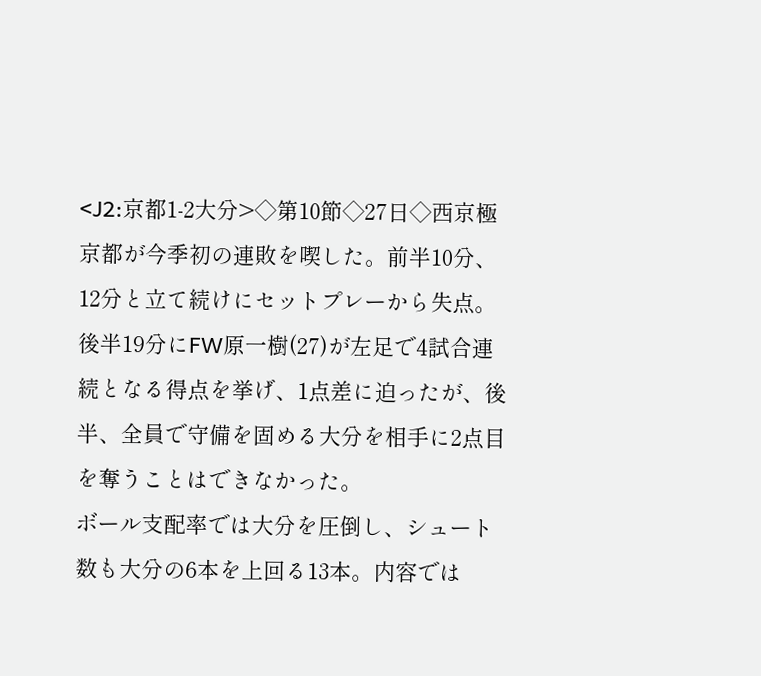<J2:京都1-2大分>◇第10節◇27日◇西京極
京都が今季初の連敗を喫した。前半10分、12分と立て続けにセットプレーから失点。後半19分にFW原一樹(27)が左足で4試合連続となる得点を挙げ、1点差に迫ったが、後半、全員で守備を固める大分を相手に2点目を奪うことはできなかった。
ボール支配率では大分を圧倒し、シュート数も大分の6本を上回る13本。内容では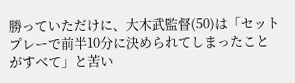勝っていただけに、大木武監督(50)は「セットプレーで前半10分に決められてしまったことがすべて」と苦い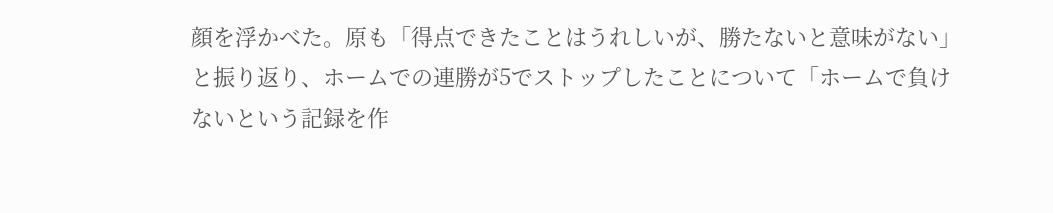顔を浮かべた。原も「得点できたことはうれしいが、勝たないと意味がない」と振り返り、ホームでの連勝が5でストップしたことについて「ホームで負けないという記録を作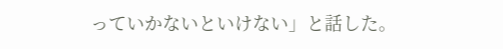っていかないといけない」と話した。